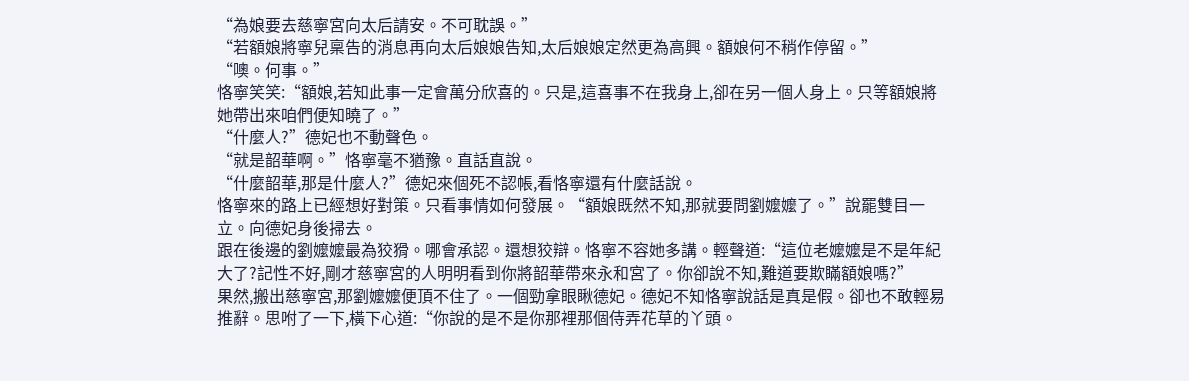“為娘要去慈寧宮向太后請安。不可耽誤。”
“若額娘將寧兒稟告的消息再向太后娘娘告知,太后娘娘定然更為高興。額娘何不稍作停留。”
“噢。何事。”
恪寧笑笑:“額娘,若知此事一定會萬分欣喜的。只是,這喜事不在我身上,卻在另一個人身上。只等額娘將她帶出來咱們便知曉了。”
“什麼人?”德妃也不動聲色。
“就是韶華啊。”恪寧毫不猶豫。直話直說。
“什麼韶華,那是什麼人?”德妃來個死不認帳,看恪寧還有什麼話說。
恪寧來的路上已經想好對策。只看事情如何發展。“額娘既然不知,那就要問劉嬤嬤了。”說罷雙目一立。向德妃身後掃去。
跟在後邊的劉嬤嬤最為狡猾。哪會承認。還想狡辯。恪寧不容她多講。輕聲道:“這位老嬤嬤是不是年紀大了?記性不好,剛才慈寧宮的人明明看到你將韶華帶來永和宮了。你卻說不知,難道要欺瞞額娘嗎?”
果然,搬出慈寧宮,那劉嬤嬤便頂不住了。一個勁拿眼瞅德妃。德妃不知恪寧說話是真是假。卻也不敢輕易推辭。思咐了一下,橫下心道:“你說的是不是你那裡那個侍弄花草的丫頭。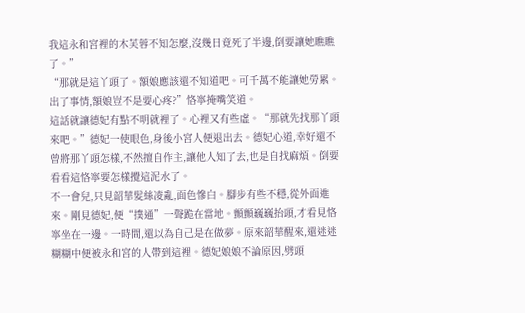我這永和宮裡的木芙蓉不知怎麼,沒幾日竟死了半邊,倒要讓她瞧瞧了。”
“那就是這丫頭了。額娘應該還不知道吧。可千萬不能讓她勞累。出了事情,額娘豈不是要心疼?”恪寧掩嘴笑道。
這話就讓德妃有點不明就裡了。心裡又有些虛。“那就先找那丫頭來吧。”德妃一使眼色,身後小宮人便退出去。德妃心道,幸好還不曾將那丫頭怎樣,不然擅自作主,讓他人知了去,也是自找麻煩。倒要看看這恪寧要怎樣攪這泥水了。
不一會兒,只見韶華髮絲凌亂,面色慘白。腳步有些不穩,從外面進來。剛見德妃,便“撲通”一聲跪在當地。顫顫巍巍抬頭,才看見恪寧坐在一邊。一時間,還以為自己是在做夢。原來韶華醒來,還迷迷糊糊中便被永和宮的人帶到這裡。德妃娘娘不論原因,劈頭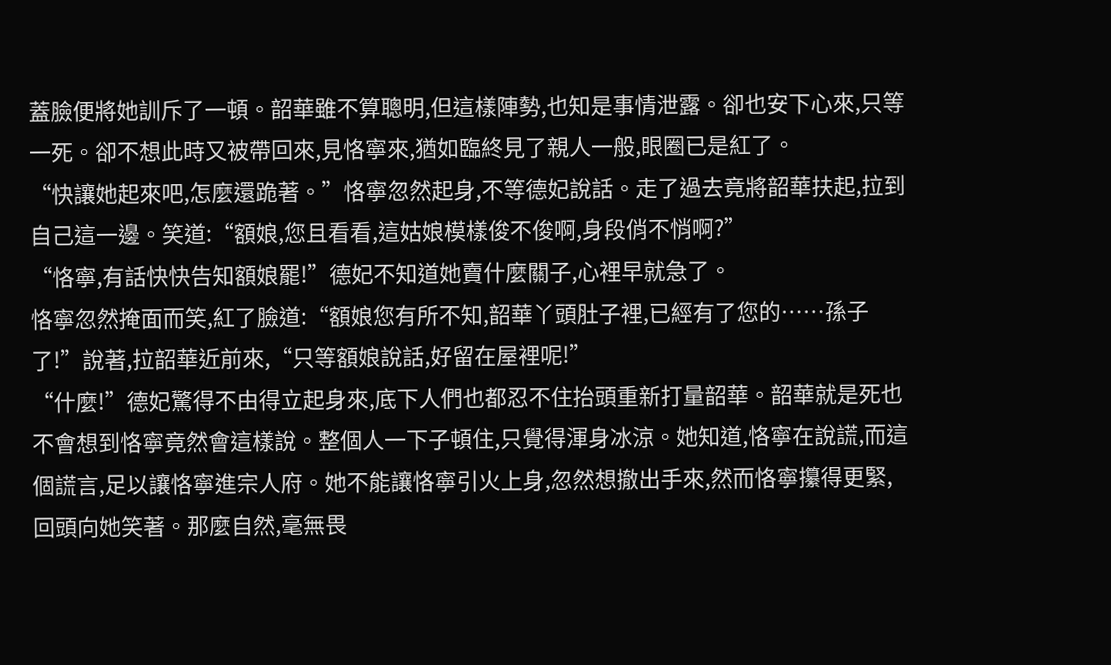蓋臉便將她訓斥了一頓。韶華雖不算聰明,但這樣陣勢,也知是事情泄露。卻也安下心來,只等一死。卻不想此時又被帶回來,見恪寧來,猶如臨終見了親人一般,眼圈已是紅了。
“快讓她起來吧,怎麼還跪著。”恪寧忽然起身,不等德妃說話。走了過去竟將韶華扶起,拉到自己這一邊。笑道:“額娘,您且看看,這姑娘模樣俊不俊啊,身段俏不悄啊?”
“恪寧,有話快快告知額娘罷!”德妃不知道她賣什麼關子,心裡早就急了。
恪寧忽然掩面而笑,紅了臉道:“額娘您有所不知,韶華丫頭肚子裡,已經有了您的……孫子了!”說著,拉韶華近前來,“只等額娘說話,好留在屋裡呢!”
“什麼!”德妃驚得不由得立起身來,底下人們也都忍不住抬頭重新打量韶華。韶華就是死也不會想到恪寧竟然會這樣說。整個人一下子頓住,只覺得渾身冰涼。她知道,恪寧在說謊,而這個謊言,足以讓恪寧進宗人府。她不能讓恪寧引火上身,忽然想撤出手來,然而恪寧攥得更緊,回頭向她笑著。那麼自然,毫無畏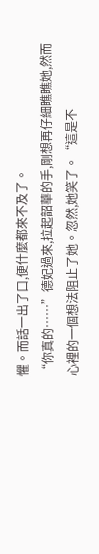懼。而話一出了口,便什麼都來不及了。
“你真的……”德妃過來,拉起韶華的手,剛想再仔細瞧瞧她,然而心裡的一個想法阻止了她。忽然,她笑了。“這是不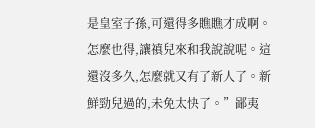是皇室子孫,可還得多瞧瞧才成啊。怎麼也得,讓禛兒來和我說說呢。這還沒多久,怎麼就又有了新人了。新鮮勁兒過的,未免太快了。”鄙夷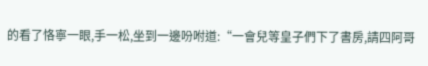的看了恪寧一眼,手一松,坐到一邊吩咐道:“一會兒等皇子們下了書房,請四阿哥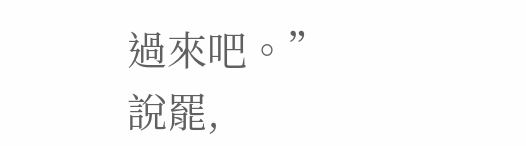過來吧。”說罷,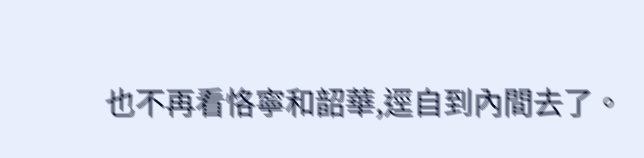也不再看恪寧和韶華,逕自到內間去了。